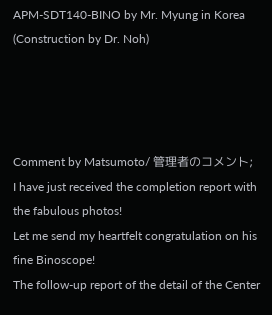APM-SDT140-BINO by Mr. Myung in Korea (Construction by Dr. Noh)




Comment by Matsumoto/ 管理者のコメント;
I have just received the completion report with the fabulous photos!
Let me send my heartfelt congratulation on his fine Binoscope!
The follow-up report of the detail of the Center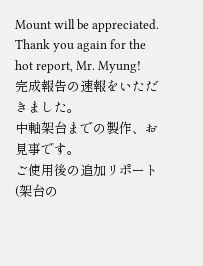Mount will be appreciated.
Thank you again for the hot report, Mr. Myung!
完成報告の速報をいただきました。
中軸架台までの製作、お見事です。
ご使用後の追加リポート(架台の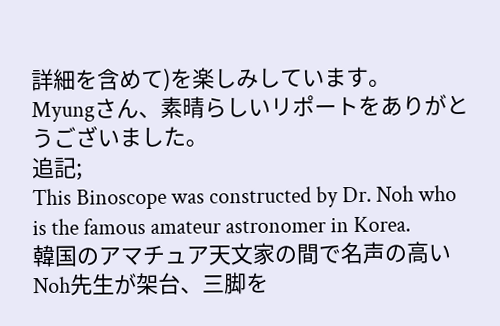詳細を含めて)を楽しみしています。
Myungさん、素晴らしいリポートをありがとうございました。
追記;
This Binoscope was constructed by Dr. Noh who is the famous amateur astronomer in Korea.
韓国のアマチュア天文家の間で名声の高いNoh先生が架台、三脚を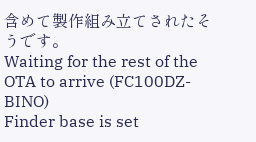含めて製作組み立てされたそうです。
Waiting for the rest of the OTA to arrive (FC100DZ-BINO)
Finder base is set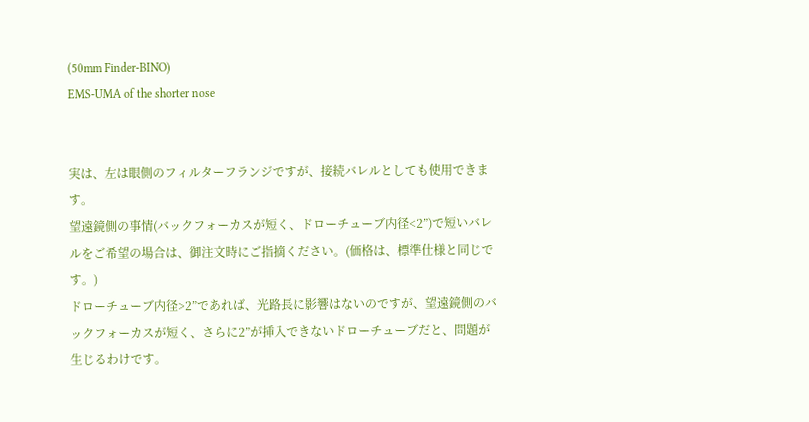(50mm Finder-BINO)
EMS-UMA of the shorter nose


実は、左は眼側のフィルターフランジですが、接続バレルとしても使用できます。
望遠鏡側の事情(バックフォーカスが短く、ドローチューブ内径<2”)で短いバレルをご希望の場合は、御注文時にご指摘ください。(価格は、標準仕様と同じです。)
ドローチューブ内径>2”であれば、光路長に影響はないのですが、望遠鏡側のバックフォーカスが短く、さらに2”が挿入できないドローチューブだと、問題が生じるわけです。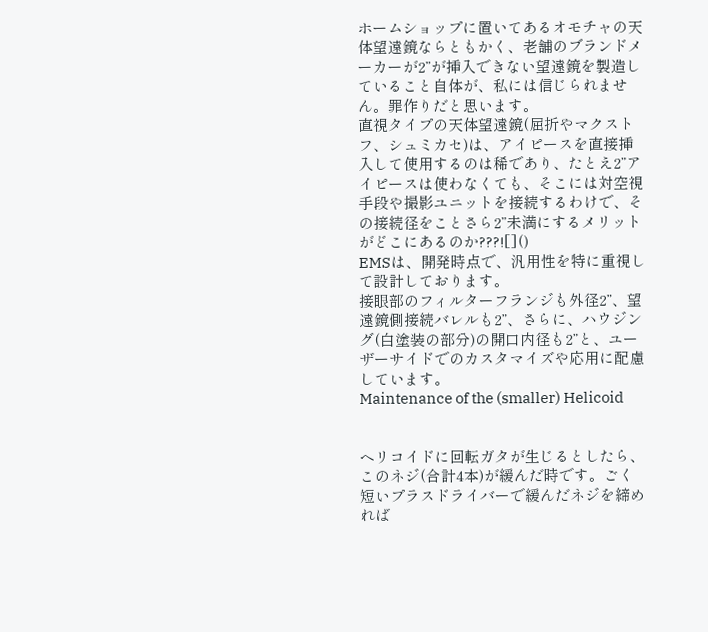ホームショップに置いてあるオモチャの天体望遠鏡ならともかく、老舗のブランドメーカーが2”が挿入できない望遠鏡を製造していること自体が、私には信じられません。罪作りだと思います。
直視タイプの天体望遠鏡(屈折やマクストフ、シュミカセ)は、アイピースを直接挿入して使用するのは稀であり、たとえ2”アイピースは使わなくても、そこには対空視手段や撮影ユニットを接続するわけで、その接続径をことさら2”未満にするメリットがどこにあるのか???![]()
EMSは、開発時点で、汎用性を特に重視して設計しております。
接眼部のフィルターフランジも外径2”、望遠鏡側接続バレルも2”、さらに、ハウジング(白塗装の部分)の開口内径も2”と、ユーザーサイドでのカスタマイズや応用に配慮しています。
Maintenance of the (smaller) Helicoid


ヘリコイドに回転ガタが生じるとしたら、このネジ(合計4本)が緩んだ時です。ごく短いプラスドライバーで緩んだネジを締めれば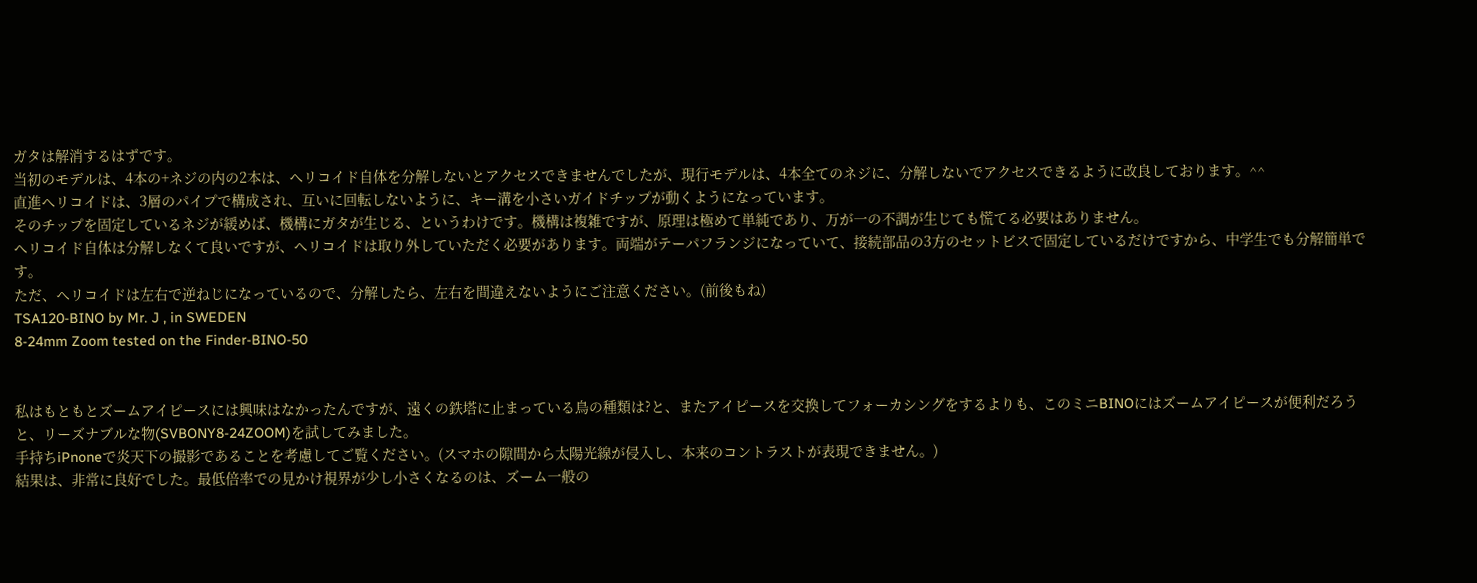ガタは解消するはずです。
当初のモデルは、4本の+ネジの内の2本は、ヘリコイド自体を分解しないとアクセスできませんでしたが、現行モデルは、4本全てのネジに、分解しないでアクセスできるように改良しております。^^
直進ヘリコイドは、3層のパイプで構成され、互いに回転しないように、キー溝を小さいガイドチップが動くようになっています。
そのチップを固定しているネジが緩めば、機構にガタが生じる、というわけです。機構は複雑ですが、原理は極めて単純であり、万が一の不調が生じても慌てる必要はありません。
ヘリコイド自体は分解しなくて良いですが、ヘリコイドは取り外していただく必要があります。両端がテーパフランジになっていて、接続部品の3方のセットビスで固定しているだけですから、中学生でも分解簡単です。
ただ、ヘリコイドは左右で逆ねじになっているので、分解したら、左右を間違えないようにご注意ください。(前後もね)
TSA120-BINO by Mr. J , in SWEDEN
8-24mm Zoom tested on the Finder-BINO-50


私はもともとズームアイピースには興味はなかったんですが、遠くの鉄塔に止まっている鳥の種類は?と、またアイピースを交換してフォーカシングをするよりも、このミニBINOにはズームアイピースが便利だろうと、リーズナブルな物(SVBONY8-24ZOOM)を試してみました。
手持ちiPnoneで炎天下の撮影であることを考慮してご覧ください。(スマホの隙間から太陽光線が侵入し、本来のコントラストが表現できません。)
結果は、非常に良好でした。最低倍率での見かけ視界が少し小さくなるのは、ズーム一般の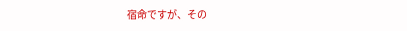宿命ですが、その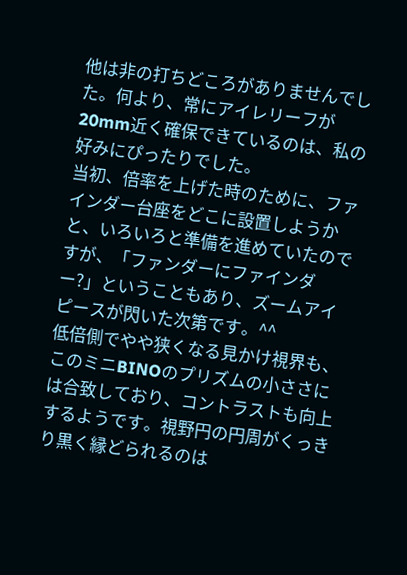他は非の打ちどころがありませんでした。何より、常にアイレリーフが20mm近く確保できているのは、私の好みにぴったりでした。
当初、倍率を上げた時のために、ファインダー台座をどこに設置しようかと、いろいろと準備を進めていたのですが、「ファンダーにファインダー?」ということもあり、ズームアイピースが閃いた次第です。^^
低倍側でやや狭くなる見かけ視界も、このミニBINOのプリズムの小ささには合致しており、コントラストも向上するようです。視野円の円周がくっきり黒く縁どられるのは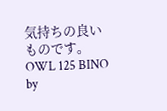気持ちの良いものです。
OWL 125 BINO by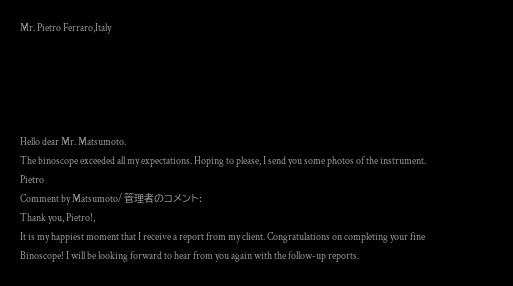Mr. Pietro Ferraro,Italy





Hello dear Mr. Matsumoto.
The binoscope exceeded all my expectations. Hoping to please, I send you some photos of the instrument.
Pietro
Comment by Matsumoto/ 管理者のコメント:
Thank you, Pietro!,
It is my happiest moment that I receive a report from my client. Congratulations on completing your fine Binoscope! I will be looking forward to hear from you again with the follow-up reports.